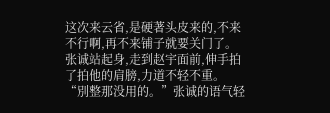这次来云省,是硬著头皮来的,不来不行啊,再不来铺子就要关门了。
张诚站起身,走到赵宇面前,伸手拍了拍他的肩膀,力道不轻不重。
“別整那没用的。”张诚的语气轻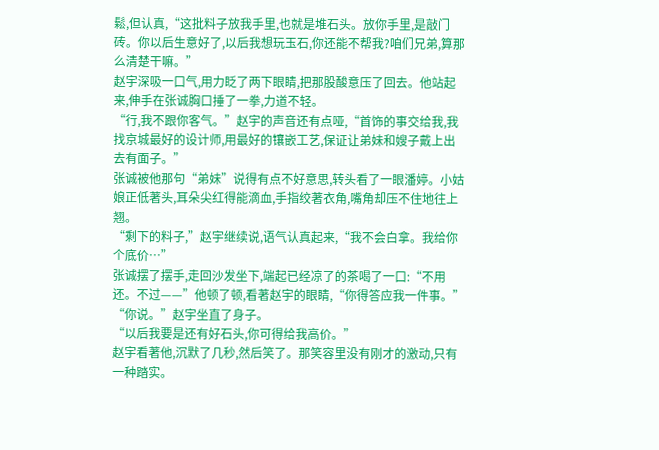鬆,但认真,“这批料子放我手里,也就是堆石头。放你手里,是敲门砖。你以后生意好了,以后我想玩玉石,你还能不帮我?咱们兄弟,算那么清楚干嘛。”
赵宇深吸一口气,用力眨了两下眼睛,把那股酸意压了回去。他站起来,伸手在张诚胸口捶了一拳,力道不轻。
“行,我不跟你客气。”赵宇的声音还有点哑,“首饰的事交给我,我找京城最好的设计师,用最好的镶嵌工艺,保证让弟妹和嫂子戴上出去有面子。”
张诚被他那句“弟妹”说得有点不好意思,转头看了一眼潘婷。小姑娘正低著头,耳朵尖红得能滴血,手指绞著衣角,嘴角却压不住地往上翘。
“剩下的料子,”赵宇继续说,语气认真起来,“我不会白拿。我给你个底价…”
张诚摆了摆手,走回沙发坐下,端起已经凉了的茶喝了一口:“不用还。不过——”他顿了顿,看著赵宇的眼睛,“你得答应我一件事。”
“你说。”赵宇坐直了身子。
“以后我要是还有好石头,你可得给我高价。”
赵宇看著他,沉默了几秒,然后笑了。那笑容里没有刚才的激动,只有一种踏实。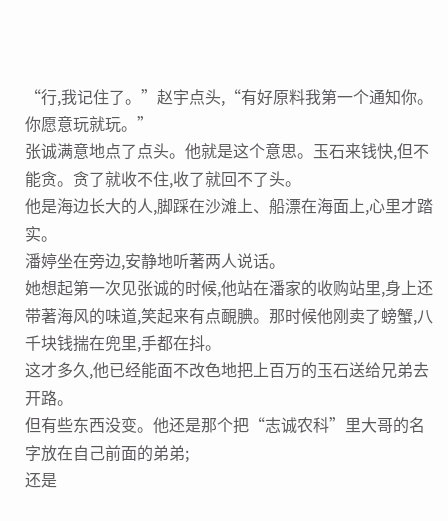“行,我记住了。”赵宇点头,“有好原料我第一个通知你。你愿意玩就玩。”
张诚满意地点了点头。他就是这个意思。玉石来钱快,但不能贪。贪了就收不住,收了就回不了头。
他是海边长大的人,脚踩在沙滩上、船漂在海面上,心里才踏实。
潘婷坐在旁边,安静地听著两人说话。
她想起第一次见张诚的时候,他站在潘家的收购站里,身上还带著海风的味道,笑起来有点靦腆。那时候他刚卖了螃蟹,八千块钱揣在兜里,手都在抖。
这才多久,他已经能面不改色地把上百万的玉石送给兄弟去开路。
但有些东西没变。他还是那个把“志诚农科”里大哥的名字放在自己前面的弟弟;
还是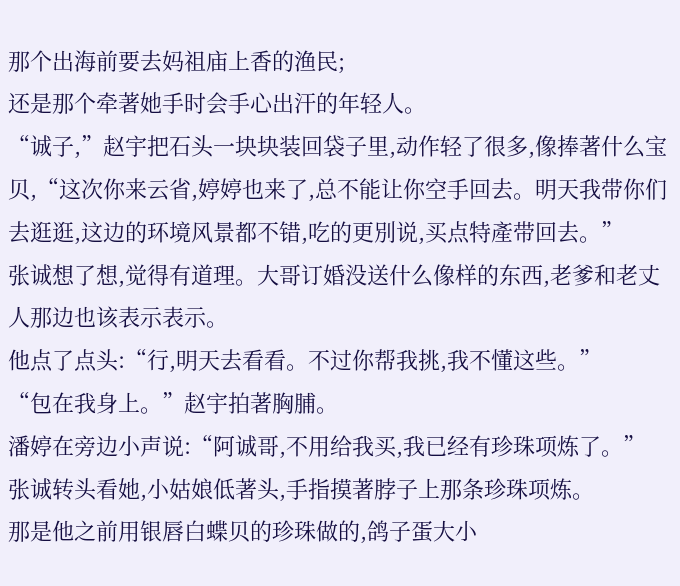那个出海前要去妈祖庙上香的渔民;
还是那个牵著她手时会手心出汗的年轻人。
“诚子,”赵宇把石头一块块装回袋子里,动作轻了很多,像捧著什么宝贝,“这次你来云省,婷婷也来了,总不能让你空手回去。明天我带你们去逛逛,这边的环境风景都不错,吃的更別说,买点特產带回去。”
张诚想了想,觉得有道理。大哥订婚没送什么像样的东西,老爹和老丈人那边也该表示表示。
他点了点头:“行,明天去看看。不过你帮我挑,我不懂这些。”
“包在我身上。”赵宇拍著胸脯。
潘婷在旁边小声说:“阿诚哥,不用给我买,我已经有珍珠项炼了。”
张诚转头看她,小姑娘低著头,手指摸著脖子上那条珍珠项炼。
那是他之前用银唇白蝶贝的珍珠做的,鸽子蛋大小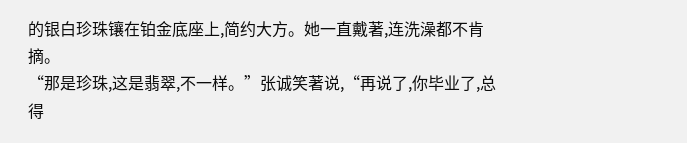的银白珍珠镶在铂金底座上,简约大方。她一直戴著,连洗澡都不肯摘。
“那是珍珠,这是翡翠,不一样。”张诚笑著说,“再说了,你毕业了,总得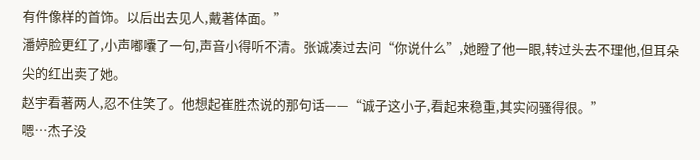有件像样的首饰。以后出去见人,戴著体面。”
潘婷脸更红了,小声嘟囔了一句,声音小得听不清。张诚凑过去问“你说什么”,她瞪了他一眼,转过头去不理他,但耳朵尖的红出卖了她。
赵宇看著两人,忍不住笑了。他想起崔胜杰说的那句话——“诚子这小子,看起来稳重,其实闷骚得很。”
嗯…杰子没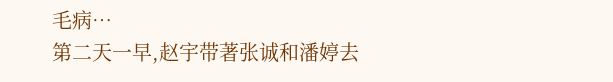毛病…
第二天一早,赵宇带著张诚和潘婷去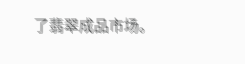了翡翠成品市场。